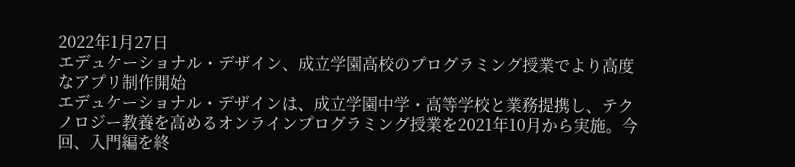2022年1月27日
エデュケーショナル・デザイン、成立学園高校のプログラミング授業でより高度なアプリ制作開始
エデュケーショナル・デザインは、成立学園中学・高等学校と業務提携し、テクノロジー教養を高めるオンラインプログラミング授業を2021年10月から実施。今回、入門編を終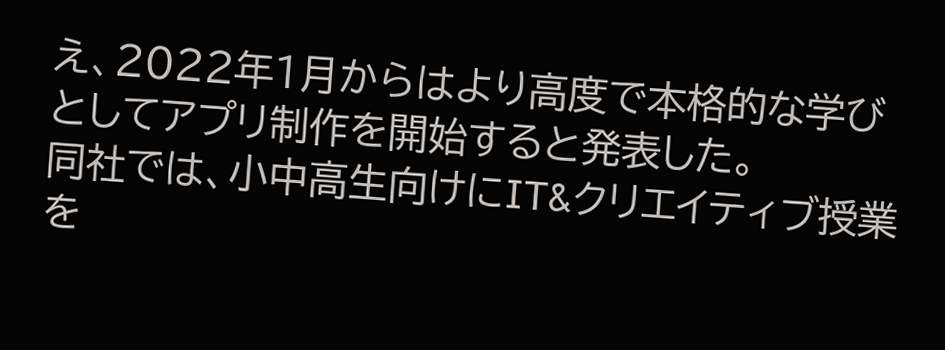え、2022年1月からはより高度で本格的な学びとしてアプリ制作を開始すると発表した。
同社では、小中高生向けにIT&クリエイティブ授業を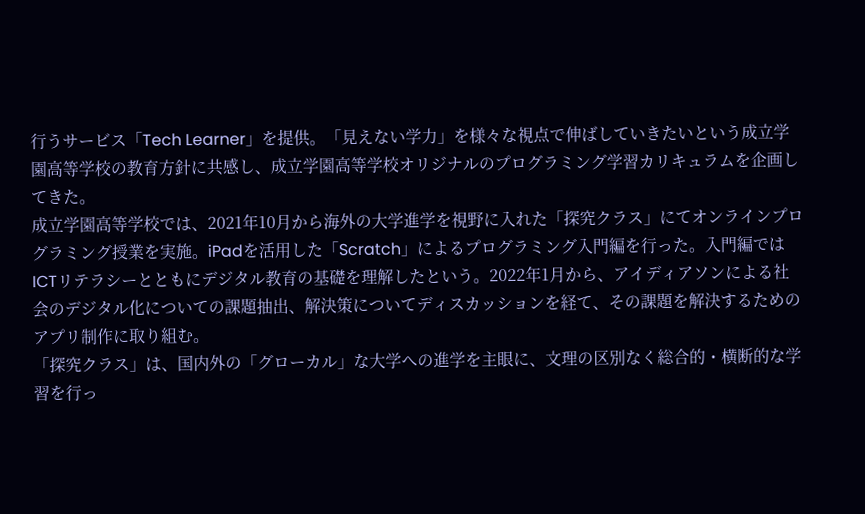行うサービス「Tech Learner」を提供。「見えない学力」を様々な視点で伸ばしていきたいという成立学園高等学校の教育方針に共感し、成立学園高等学校オリジナルのプログラミング学習カリキュラムを企画してきた。
成立学園高等学校では、2021年10月から海外の大学進学を視野に入れた「探究クラス」にてオンラインプログラミング授業を実施。iPadを活用した「Scratch」によるプログラミング入門編を行った。入門編ではICTリテラシーとともにデジタル教育の基礎を理解したという。2022年1月から、アイディアソンによる社会のデジタル化についての課題抽出、解決策についてディスカッションを経て、その課題を解決するためのアプリ制作に取り組む。
「探究クラス」は、国内外の「グローカル」な大学への進学を主眼に、文理の区別なく総合的・横断的な学習を行っ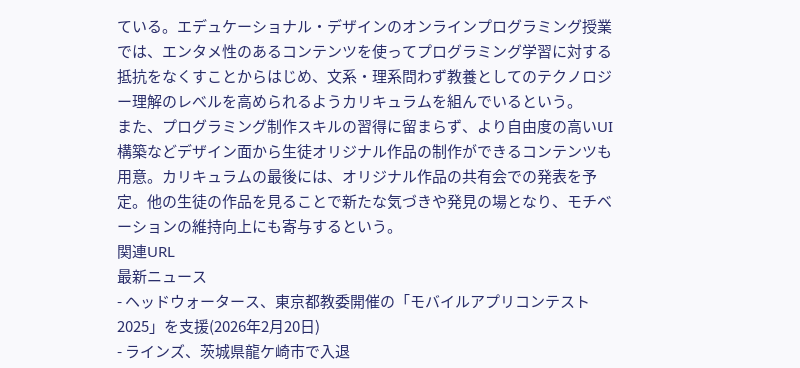ている。エデュケーショナル・デザインのオンラインプログラミング授業では、エンタメ性のあるコンテンツを使ってプログラミング学習に対する抵抗をなくすことからはじめ、文系・理系問わず教養としてのテクノロジー理解のレべルを高められるようカリキュラムを組んでいるという。
また、プログラミング制作スキルの習得に留まらず、より自由度の高いUI構築などデザイン面から生徒オリジナル作品の制作ができるコンテンツも用意。カリキュラムの最後には、オリジナル作品の共有会での発表を予定。他の生徒の作品を見ることで新たな気づきや発見の場となり、モチベーションの維持向上にも寄与するという。
関連URL
最新ニュース
- ヘッドウォータース、東京都教委開催の「モバイルアプリコンテスト2025」を支援(2026年2月20日)
- ラインズ、茨城県龍ケ崎市で入退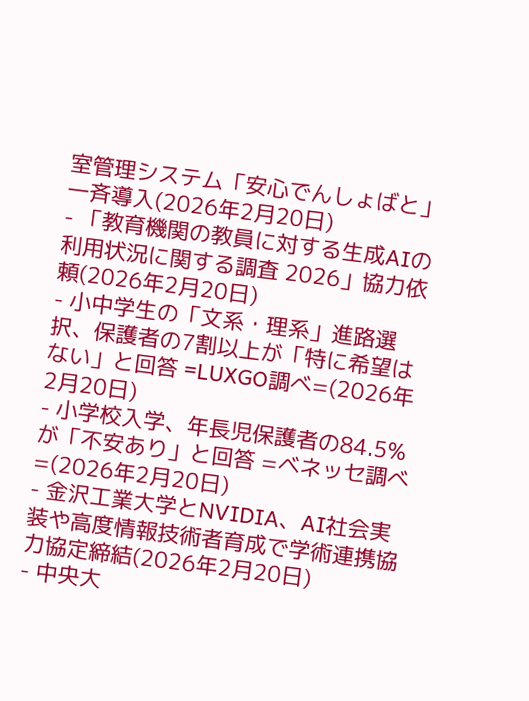室管理システム「安心でんしょばと」一斉導入(2026年2月20日)
- 「教育機関の教員に対する生成AIの利用状況に関する調査 2026」協力依頼(2026年2月20日)
- 小中学生の「文系・理系」進路選択、保護者の7割以上が「特に希望はない」と回答 =LUXGO調べ=(2026年2月20日)
- 小学校入学、年長児保護者の84.5%が「不安あり」と回答 =ベネッセ調べ=(2026年2月20日)
- 金沢工業大学とNVIDIA、AI社会実装や高度情報技術者育成で学術連携協力協定締結(2026年2月20日)
- 中央大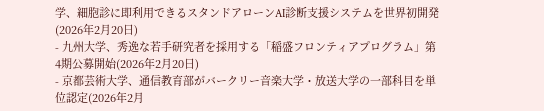学、細胞診に即利用できるスタンドアローンAI診断支援システムを世界初開発(2026年2月20日)
- 九州大学、秀逸な若手研究者を採用する「稲盛フロンティアプログラム」第4期公募開始(2026年2月20日)
- 京都芸術大学、通信教育部がバークリー音楽大学・放送大学の一部科目を単位認定(2026年2月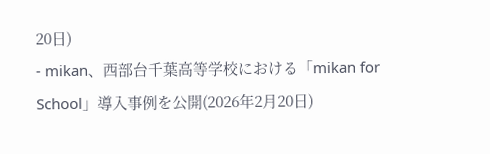20日)
- mikan、西部台千葉高等学校における「mikan for School」導入事例を公開(2026年2月20日)